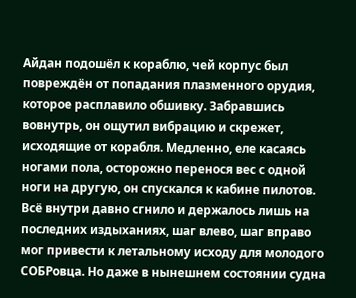Айдан подошёл к кораблю, чей корпус был повреждён от попадания плазменного орудия, которое расплавило обшивку. Забравшись вовнутрь, он ощутил вибрацию и скрежет, исходящие от корабля. Медленно, еле касаясь ногами пола, осторожно перенося вес с одной ноги на другую, он спускался к кабине пилотов. Всё внутри давно сгнило и держалось лишь на последних издыханиях, шаг влево, шаг вправо мог привести к летальному исходу для молодого СОБРовца. Но даже в нынешнем состоянии судна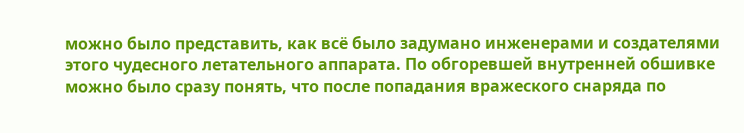можно было представить, как всё было задумано инженерами и создателями этого чудесного летательного аппарата. По обгоревшей внутренней обшивке можно было сразу понять, что после попадания вражеского снаряда по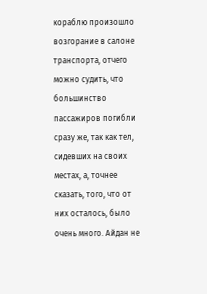кораблю произошло возгорание в салоне транспорта, отчего можно судить, что большинство пассажиров погибли сразу же, так как тел, сидевших на своих местах, а, точнее сказать, того, что от них осталось, было очень много. Айдан не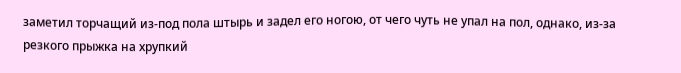заметил торчащий из-под пола штырь и задел его ногою, от чего чуть не упал на пол, однако, из-за резкого прыжка на хрупкий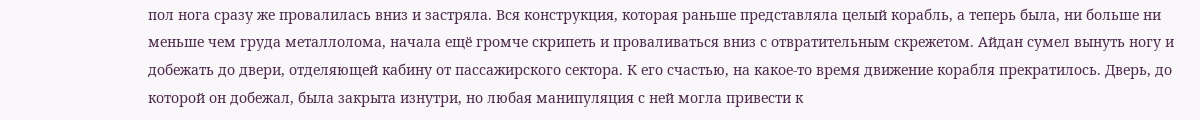пол нога сразу же провалилась вниз и застряла. Вся конструкция, которая раньше представляла целый корабль, а теперь была, ни больше ни меньше чем груда металлолома, начала ещё громче скрипеть и проваливаться вниз с отвратительным скрежетом. Айдан сумел вынуть ногу и добежать до двери, отделяющей кабину от пассажирского сектора. К его счастью, на какое-то время движение корабля прекратилось. Дверь, до которой он добежал, была закрыта изнутри, но любая манипуляция с ней могла привести к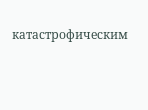катастрофическим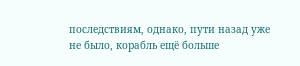последствиям, однако, пути назад уже не было, корабль ещё больше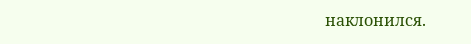наклонился.